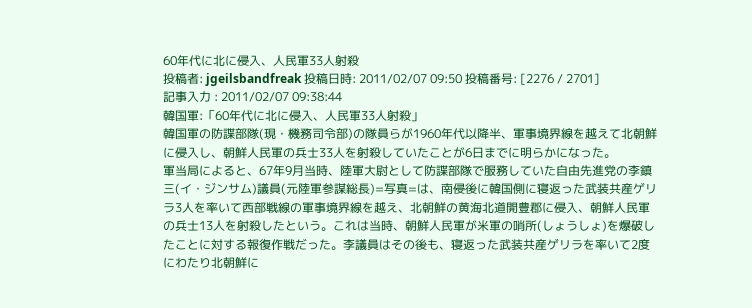60年代に北に侵入、人民軍33人射殺
投稿者: jgeilsbandfreak 投稿日時: 2011/02/07 09:50 投稿番号: [2276 / 2701]
記事入力 : 2011/02/07 09:38:44
韓国軍:「60年代に北に侵入、人民軍33人射殺」
韓国軍の防諜部隊(現・機務司令部)の隊員らが1960年代以降半、軍事境界線を越えて北朝鮮に侵入し、朝鮮人民軍の兵士33人を射殺していたことが6日までに明らかになった。
軍当局によると、67年9月当時、陸軍大尉として防諜部隊で服務していた自由先進党の李鎮三(イ・ジンサム)議員(元陸軍参謀総長)=写真=は、南侵後に韓国側に寝返った武装共産ゲリラ3人を率いて西部戦線の軍事境界線を越え、北朝鮮の黄海北道開豊郡に侵入、朝鮮人民軍の兵士13人を射殺したという。これは当時、朝鮮人民軍が米軍の哨所(しょうしょ)を爆破したことに対する報復作戦だった。李議員はその後も、寝返った武装共産ゲリラを率いて2度にわたり北朝鮮に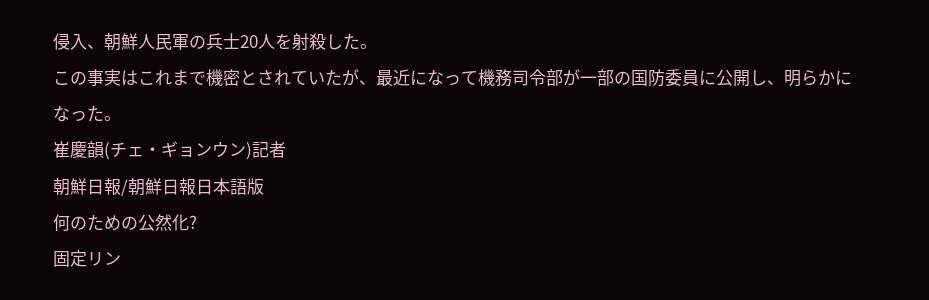侵入、朝鮮人民軍の兵士20人を射殺した。
この事実はこれまで機密とされていたが、最近になって機務司令部が一部の国防委員に公開し、明らかになった。
崔慶韻(チェ・ギョンウン)記者
朝鮮日報/朝鮮日報日本語版
何のための公然化?
固定リン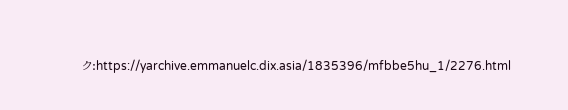ク:https://yarchive.emmanuelc.dix.asia/1835396/mfbbe5hu_1/2276.html